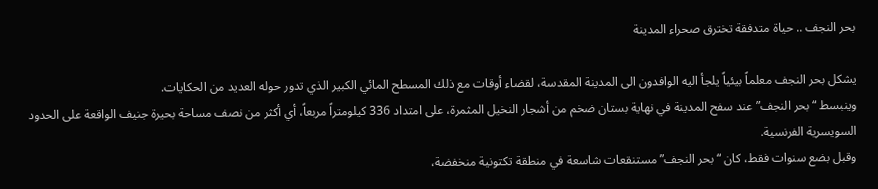بحر النجف .. حياة متدفقة تخترق صحراء المدينة

يشكل بحر النجف معلماً بيئياً يلجأ اليه الوافدون الى المدينة المقدسة، لقضاء أوقات مع ذلك المسطح المائي الكبير الذي تدور حوله العديد من الحكايات.
وينبسط “بحر النجف” عند سفح المدينة في نهاية بستان ضخم من أشجار النخيل المثمرة، على امتداد 336 كيلومتراً مربعاً، أي أكثر من نصف مساحة بحيرة جنيف الواقعة على الحدود السويسرية الفرنسية.
وقبل بضع سنوات فقط، كان “بحر النجف” مستنقعات شاسعة في منطقة تكتونية منخفضة،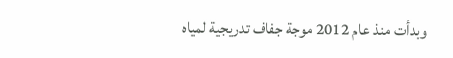وبدأت منذ عام 2012 موجة جفاف تدريجية لمياه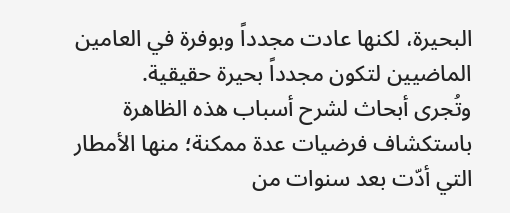البحيرة، لكنها عادت مجدداً وبوفرة في العامين الماضيين لتكون مجدداً بحيرة حقيقية.
وتُجرى أبحاث لشرح أسباب هذه الظاهرة باستكشاف فرضيات عدة ممكنة؛ منها الأمطار التي أدّت بعد سنوات من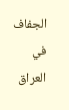الجفاف في العراق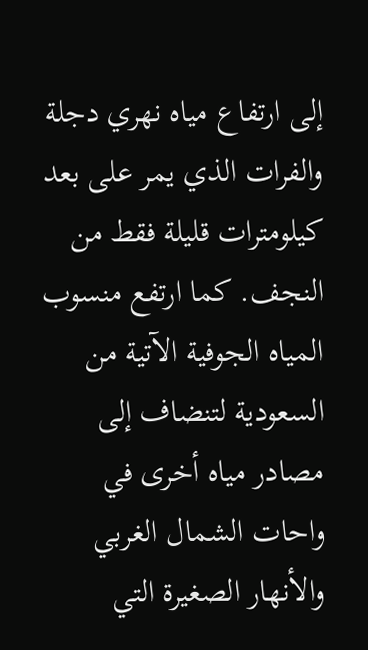إلى ارتفاع مياه نهري دجلة والفرات الذي يمر على بعد كيلومترات قليلة فقط من النجف. كما ارتفع منسوب المياه الجوفية الآتية من السعودية لتنضاف إلى مصادر مياه أخرى في واحات الشمال الغربي والأنهار الصغيرة التي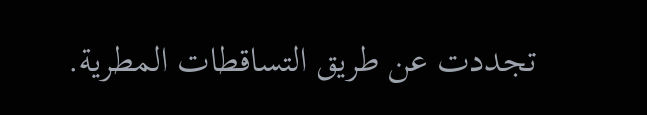تجددت عن طريق التساقطات المطرية.